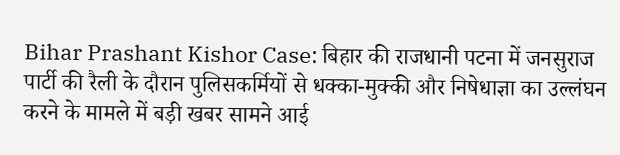Bihar Prashant Kishor Case: बिहार की राजधानी पटना में जनसुराज पार्टी की रैली के दौरान पुलिसकर्मियों से धक्का-मुक्की और निषेधाज्ञा का उल्लंघन करने के मामले में बड़ी खबर सामने आई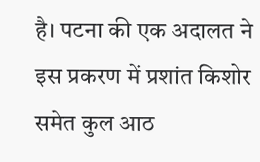है। पटना की एक अदालत ने इस प्रकरण में प्रशांत किशोर समेत कुल आठ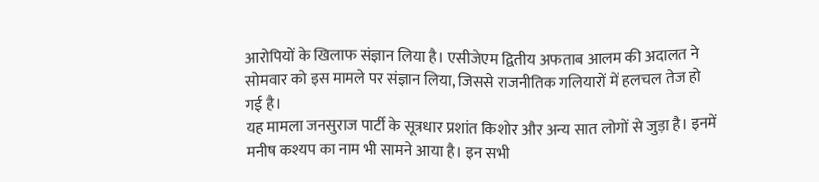आरोपियों के खिलाफ संज्ञान लिया है। एसीजेएम द्वितीय अफताब आलम की अदालत ने सोमवार को इस मामले पर संज्ञान लिया, जिससे राजनीतिक गलियारों में हलचल तेज हो गई है।
यह मामला जनसुराज पार्टी के सूत्रधार प्रशांत किशोर और अन्य सात लोगों से जुड़ा है। इनमें मनीष कश्यप का नाम भी सामने आया है। इन सभी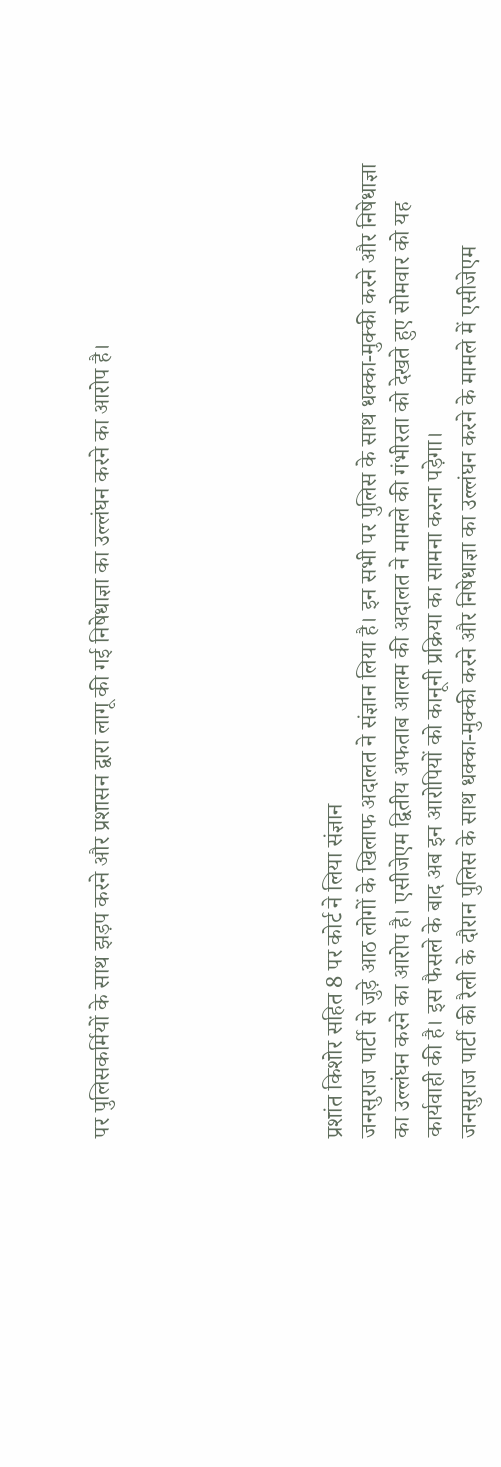पर पुलिसकर्मियों के साथ झड़प करने और प्रशासन द्वारा लागू की गई निषेधाज्ञा का उल्लंघन करने का आरोप है।






प्रशांत किशोर सहित 8 पर कोर्ट ने लिया संज्ञान
जनसुराज पार्टी से जुड़े आठ लोगों के खिलाफ अदालत ने संज्ञान लिया है। इन सभी पर पुलिस के साथ धक्का-मुक्की करने और निषेधाज्ञा का उल्लंघन करने का आरोप है। एसीजेएम द्वितीय अफताब आलम की अदालत ने मामले की गंभीरता को देखते हुए सोमवार को यह कार्यवाही की है। इस फैसले के बाद अब इन आरोपियों को कानूनी प्रक्रिया का सामना करना पड़ेगा।
जनसुराज पार्टी की रैली के दौरान पुलिस के साथ धक्का-मुक्की करने और निषेधाज्ञा का उल्लंघन करने के मामले में एसीजेएम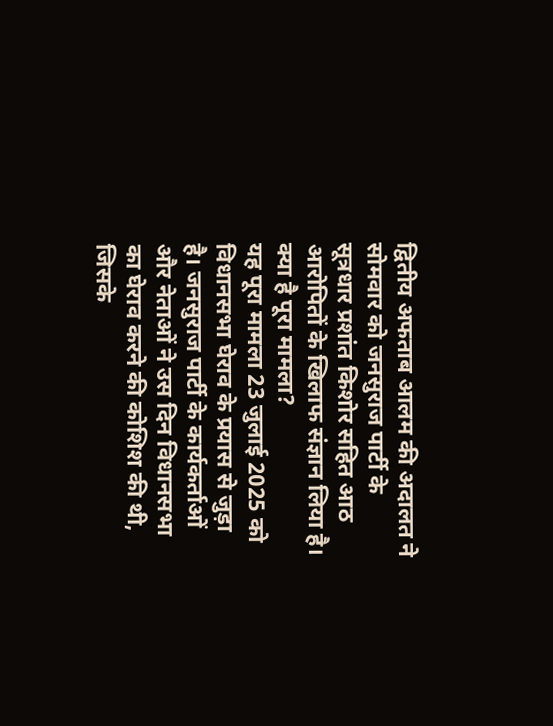द्वितीय अफताब आलम की अदालत ने सोमवार को जनसुराज पार्टी के सूत्रधार प्रशांत किशोर सहित आठ आरोपितों के खिलाफ संज्ञान लिया है।
क्या है पूरा मामला?
यह पूरा मामला 23 जुलाई 2025 को विधानसभा घेराव के प्रयास से जुड़ा है। जनसुराज पार्टी के कार्यकर्ताओं और नेताओं ने उस दिन विधानसभा का घेराव करने की कोशिश की थी, जिसके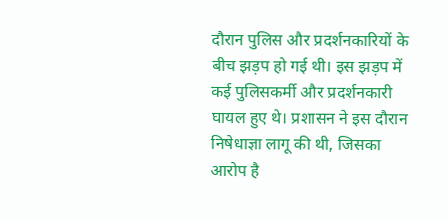दौरान पुलिस और प्रदर्शनकारियों के बीच झड़प हो गई थी। इस झड़प में कई पुलिसकर्मी और प्रदर्शनकारी घायल हुए थे। प्रशासन ने इस दौरान निषेधाज्ञा लागू की थी, जिसका आरोप है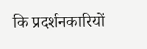कि प्रदर्शनकारियों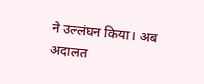ने उल्लंघन किया। अब अदालत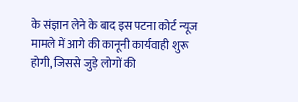के संज्ञान लेने के बाद इस पटना कोर्ट न्यूज मामले में आगे की कानूनी कार्यवाही शुरू होगी, जिससे जुड़े लोगों की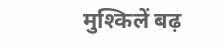मुश्किलें बढ़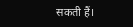सकती हैं।